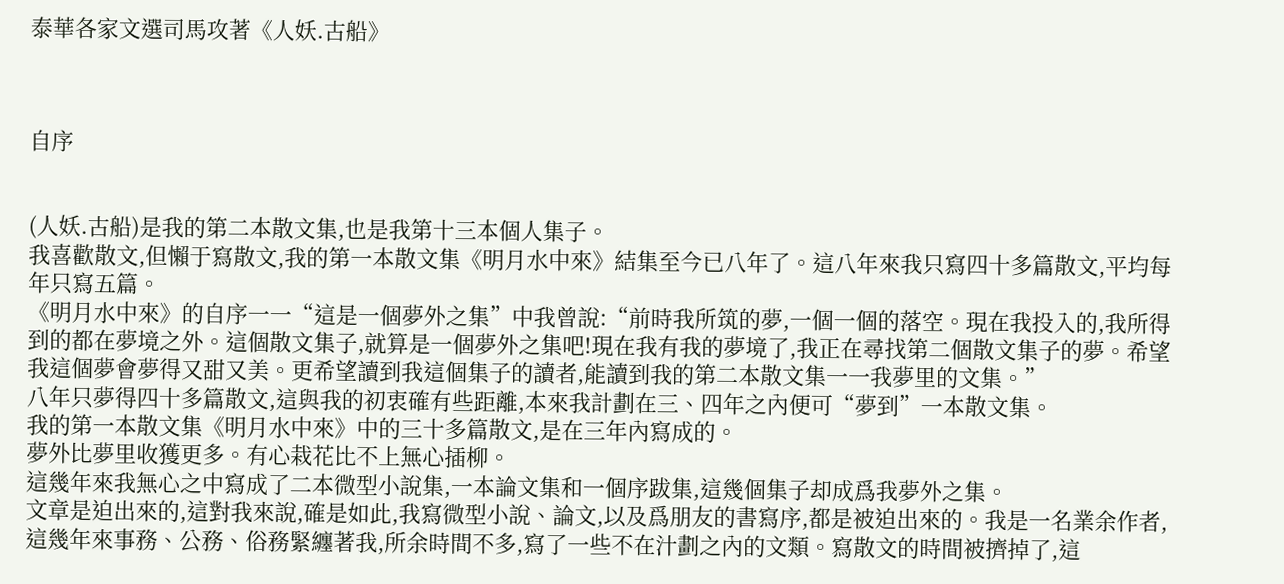泰華各家文選司馬攻著《人妖.古船》



自序


(人妖.古船)是我的第二本散文集,也是我第十三本個人集子。
我喜歡散文,但懶于寫散文,我的第一本散文集《明月水中來》結集至今已八年了。這八年來我只寫四十多篇散文,平均每年只寫五篇。
《明月水中來》的自序一一“這是一個夢外之集”中我曾說:“前時我所筑的夢,一個一個的落空。現在我投入的,我所得到的都在夢境之外。這個散文集子,就算是一個夢外之集吧!現在我有我的夢境了,我正在尋找第二個散文集子的夢。希望我這個夢會夢得又甜又美。更希望讀到我這個集子的讀者,能讀到我的第二本散文集一一我夢里的文集。”
八年只夢得四十多篇散文,這與我的初衷確有些距離,本來我計劃在三、四年之內便可“夢到”一本散文集。
我的第一本散文集《明月水中來》中的三十多篇散文,是在三年內寫成的。
夢外比夢里收獲更多。有心栽花比不上無心插柳。
這幾年來我無心之中寫成了二本微型小說集,一本論文集和一個序跋集,這幾個集子却成爲我夢外之集。
文章是迫出來的,這對我來說,確是如此,我寫微型小說、論文,以及爲朋友的書寫序,都是被迫出來的。我是一名業余作者,這幾年來事務、公務、俗務緊纏著我,所余時間不多,寫了一些不在汁劃之內的文類。寫散文的時間被擠掉了,這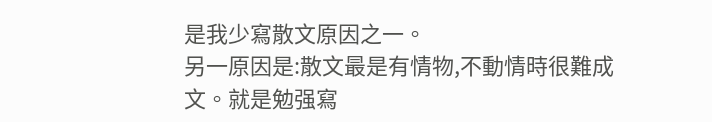是我少寫散文原因之一。
另一原因是:散文最是有情物,不動情時很難成文。就是勉强寫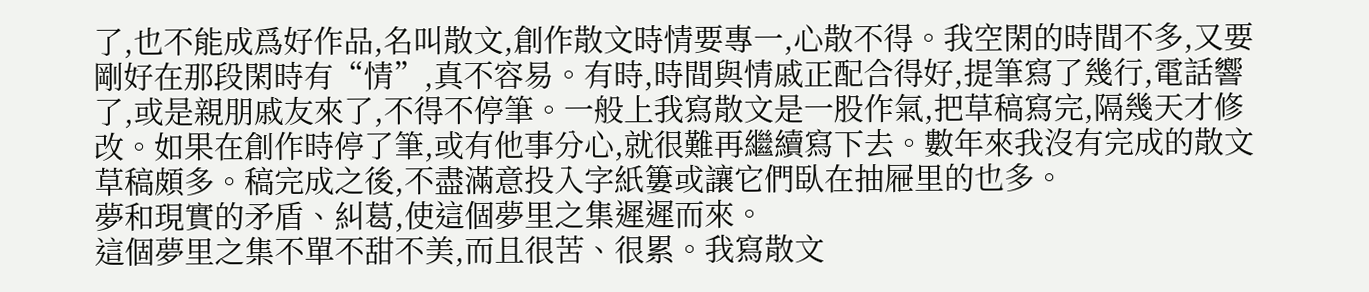了,也不能成爲好作品,名叫散文,創作散文時情要專一,心散不得。我空閑的時間不多,又要剛好在那段閑時有“情”,真不容易。有時,時間與情戚正配合得好,提筆寫了幾行,電話響了,或是親朋戚友來了,不得不停筆。一般上我寫散文是一股作氣,把草稿寫完,隔幾天才修改。如果在創作時停了筆,或有他事分心,就很難再繼續寫下去。數年來我沒有完成的散文草稿頗多。稿完成之後,不盡滿意投入字紙簍或讓它們臥在抽屜里的也多。
夢和現實的矛盾、糾葛,使這個夢里之集遲遲而來。
這個夢里之集不單不甜不美,而且很苦、很累。我寫散文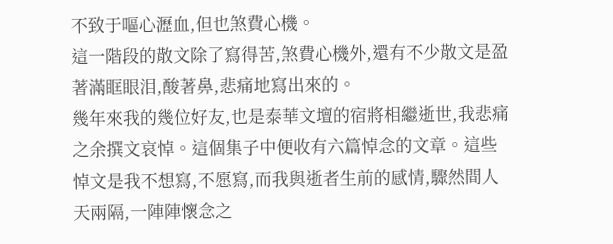不致于嘔心瀝血,但也煞費心機。
這一階段的散文除了寫得苦,煞費心機外,還有不少散文是盈著滿眶眼泪,酸著鼻,悲痛地寫出來的。
幾年來我的幾位好友,也是泰華文壇的宿將相繼逝世,我悲痛之余撰文哀悼。這個集子中便收有六篇悼念的文章。這些悼文是我不想寫,不愿寫,而我與逝者生前的感情,驟然間人天兩隔,一陣陣懷念之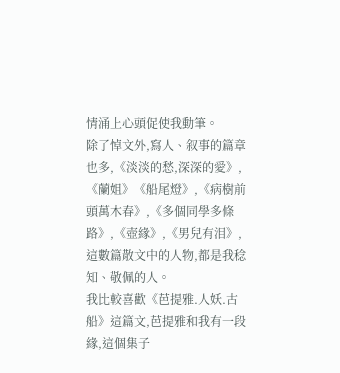情涌上心頭促使我動筆。
除了悼文外,寫人、叙事的篇章也多,《淡淡的愁,深深的愛》,《蘭姐》《船尾燈》,《病樹前頭萬木春》,《多個同學多條路》,《壺緣》,《男兒有泪》,這數篇散文中的人物,都是我稔知、敬佩的人。
我比較喜歡《芭提雅.人妖.古船》這篇文,芭提雅和我有一段緣,這個集子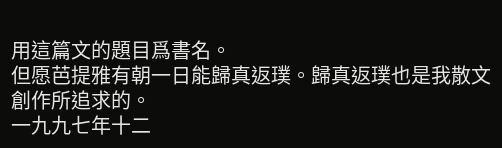用這篇文的題目爲書名。
但愿芭提雅有朝一日能歸真返璞。歸真返璞也是我散文創作所追求的。
一九九七年十二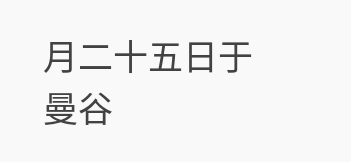月二十五日于曼谷